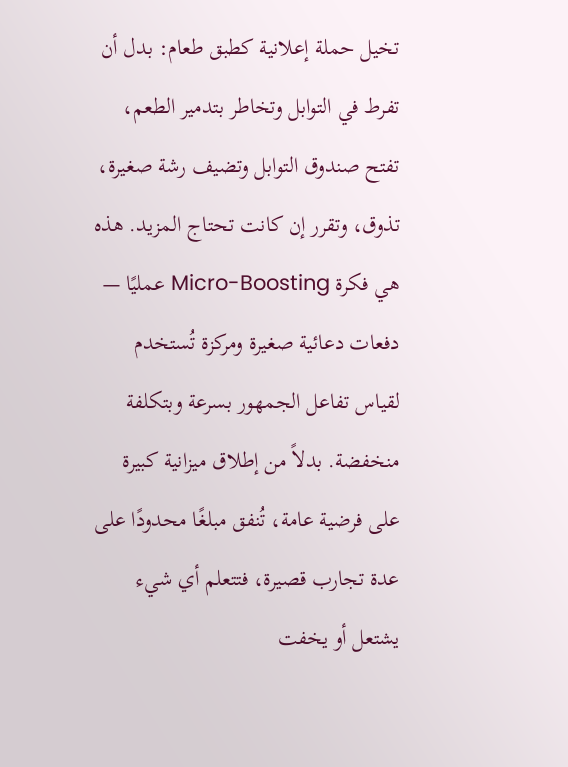تخيل حملة إعلانية كطبق طعام: بدل أن تفرط في التوابل وتخاطر بتدمير الطعم، تفتح صندوق التوابل وتضيف رشة صغيرة، تذوق، وتقرر إن كانت تحتاج المزيد. هذه هي فكرة Micro-Boosting عمليًا — دفعات دعائية صغيرة ومركزة تُستخدم لقياس تفاعل الجمهور بسرعة وبتكلفة منخفضة. بدلاً من إطلاق ميزانية كبيرة على فرضية عامة، تُنفق مبلغًا محدودًا على عدة تجارب قصيرة، فتتعلم أي شيء يشتعل أو يخفت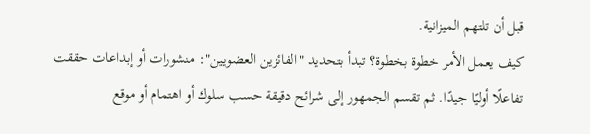قبل أن تلتهم الميزانية.
كيف يعمل الأمر خطوة بخطوة؟ تبدأ بتحديد "الفائزين العضويين": منشورات أو إبداعات حققت تفاعلًا أوليًا جيدًا. ثم تقسم الجمهور إلى شرائح دقيقة حسب سلوك أو اهتمام أو موقع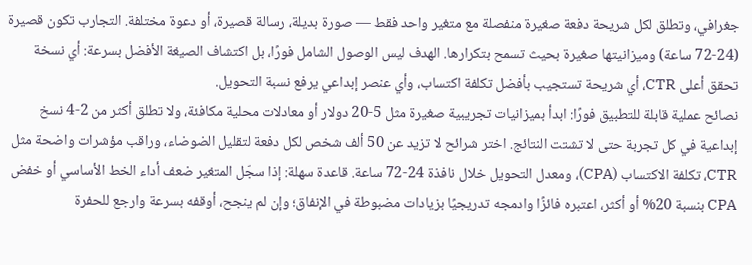جغرافي، وتطلق لكل شريحة دفعة صغيرة منفصلة مع متغير واحد فقط — صورة بديلة، رسالة قصيرة، أو دعوة مختلفة. التجارب تكون قصيرة (24-72 ساعة) وميزانيتها صغيرة بحيث تسمح بتكرارها. الهدف ليس الوصول الشامل فورًا، بل اكتشاف الصيغة الأفضل بسرعة: أي نسخة تحقق أعلى CTR، أي شريحة تستجيب بأفضل تكلفة اكتساب، وأي عنصر إبداعي يرفع نسبة التحويل.
نصائح عملية قابلة للتطبيق فورًا: ابدأ بميزانيات تجريبية صغيرة مثل 5-20 دولار أو معادلات محلية مكافئة، ولا تطلق أكثر من 2-4 نسخ إبداعية في كل تجربة حتى لا تشتت النتائج. اختر شرائح لا تزيد عن 50 ألف شخص لكل دفعة لتقليل الضوضاء، وراقب مؤشرات واضحة مثل CTR، تكلفة الاكتساب (CPA)، ومعدل التحويل خلال نافذة 24-72 ساعة. قاعدة سهلة: إذا سجّل المتغير ضعف أداء الخط الأساسي أو خفض CPA بنسبة 20% أو أكثر، اعتبره فائزًا وادمجه تدريجيًا بزيادات مضبوطة في الإنفاق؛ وإن لم ينجح، أوقفه بسرعة وارجع للحفرة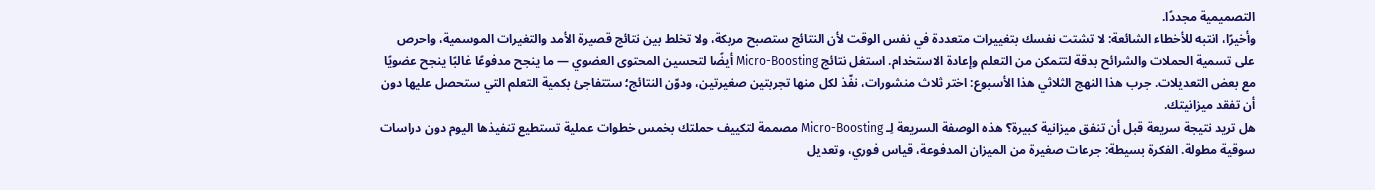التصميمية مجددًا.
وأخيرًا، انتبه للأخطاء الشائعة: لا تشتت نفسك بتغييرات متعددة في نفس الوقت لأن النتائج ستصبح مربكة، ولا تخلط بين نتائج قصيرة الأمد والتغيرات الموسمية، واحرص على تسمية الحملات والشرائح بدقة لتتمكن من التعلم وإعادة الاستخدام. استغل نتائج Micro-Boosting أيضًا لتحسين المحتوى العضوي — ما ينجح مدفوعًا غالبًا ينجح عضويًا مع بعض التعديلات. جرب هذا النهج الثلاثي هذا الأسبوع: اختر ثلاث منشورات، نفّذ لكل منها تجربتين صغيرتين، ودوّن النتائج؛ ستتفاجئ بكمية التعلم التي ستحصل عليها دون أن تفقد ميزانيتك.
هل تريد نتيجة سريعة قبل أن تنفق ميزانية كبيرة؟ هذه الوصفة السريعة لِـ Micro-Boosting مصممة لتكييف حملتك بخمس خطوات عملية تستطيع تنفيذها اليوم دون دراسات سوقية مطولة. الفكرة بسيطة: جرعات صغيرة من الميزان المدفوعة، قياس فوري، وتعديل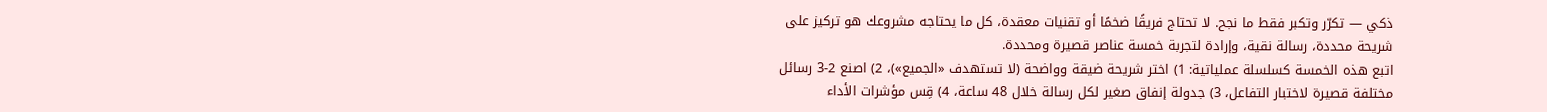ذكي — تكرّر وتكبر فقط ما نجح. لا تحتاج فريقًا ضخمًا أو تقنيات معقدة، كل ما يحتاجه مشروعك هو تركيز على شريحة محددة، رسالة نقية، وإرادة لتجربة خمسة عناصر قصيرة ومحددة.
اتبع هذه الخمسة كسلسلة عملياتية: 1) اختر شريحة ضيقة وواضحة (لا تستهدف «الجميع»)، 2) اصنع 2-3 رسائل مختلفة قصيرة لاختبار التفاعل، 3) جدولة إنفاق صغير لكل رسالة خلال 48 ساعة، 4) قِس مؤشرات الأداء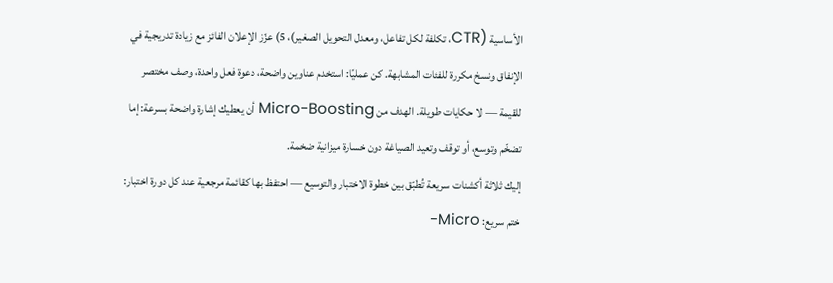الأساسية (CTR، تكلفة لكل تفاعل، ومعدل التحويل الصغير)، 5) عزّز الإعلان الفائز مع زيادة تدريجية في الإنفاق ونسخ مكررة للفئات المشابهة. كن عمليًا: استخدم عناوين واضحة، دعوة فعل واحدة، وصف مختصر للقيمة — لا حكايات طويلة. الهدف من Micro-Boosting أن يعطيك إشارة واضحة بسرعة: إما تضخّم وتوسع، أو توقف وتعيد الصياغة دون خسارة ميزانية ضخمة.
إليك ثلاثة أكشنات سريعة تُطبّق بين خطوة الاختبار والتوسيع — احتفظ بها كقائمة مرجعية عند كل دورة اختبار:
ختم سريع: Micro-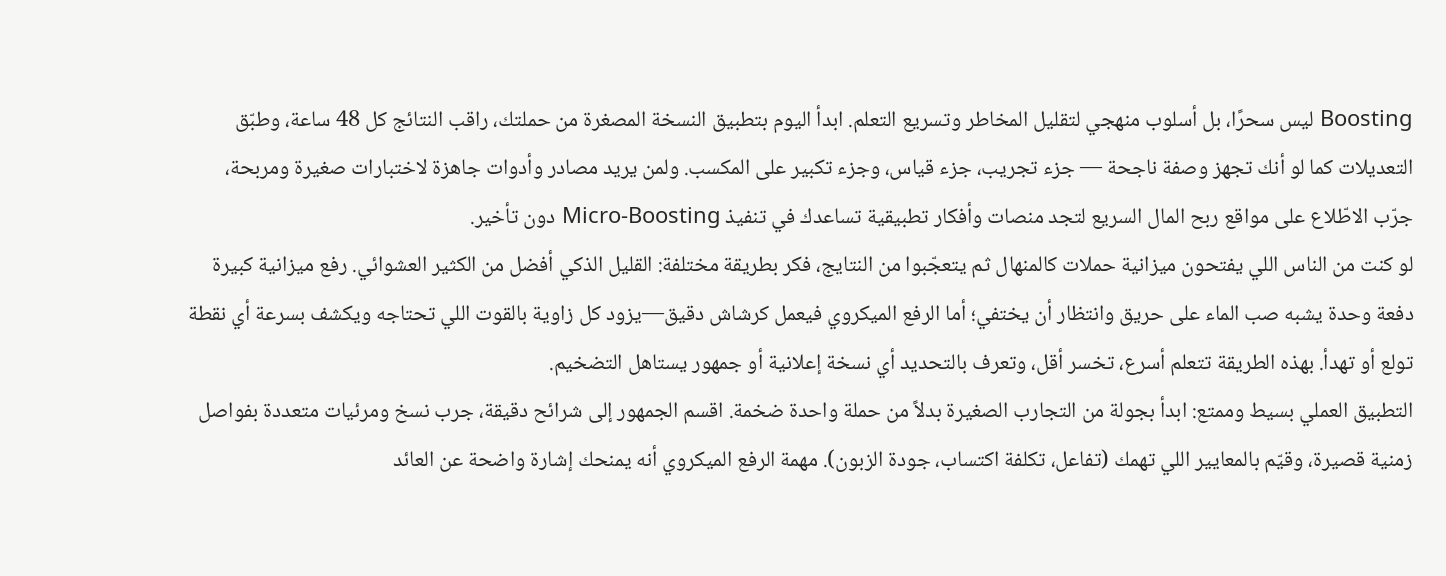Boosting ليس سحرًا، بل أسلوب منهجي لتقليل المخاطر وتسريع التعلم. ابدأ اليوم بتطبيق النسخة المصغرة من حملتك، راقب النتائج كل 48 ساعة، وطبّق التعديلات كما لو أنك تجهز وصفة ناجحة — جزء تجريب، جزء قياس، وجزء تكبير على المكسب. ولمن يريد مصادر وأدوات جاهزة لاختبارات صغيرة ومربحة، جرّب الاطّلاع على مواقع ربح المال السريع لتجد منصات وأفكار تطبيقية تساعدك في تنفيذ Micro-Boosting دون تأخير.
لو كنت من الناس اللي يفتحون ميزانية حملات كالمنهال ثم يتعجّبوا من النتايج، فكر بطريقة مختلفة: القليل الذكي أفضل من الكثير العشوائي. رفع ميزانية كبيرة دفعة وحدة يشبه صب الماء على حريق وانتظار أن يختفي؛ أما الرفع الميكروي فيعمل كرشاش دقيق—يزود كل زاوية بالقوت اللي تحتاجه ويكشف بسرعة أي نقطة تولع أو تهدأ. بهذه الطريقة تتعلم أسرع، تخسر أقل، وتعرف بالتحديد أي نسخة إعلانية أو جمهور يستاهل التضخيم.
التطبيق العملي بسيط وممتع: ابدأ بجولة من التجارب الصغيرة بدلاً من حملة واحدة ضخمة. اقسم الجمهور إلى شرائح دقيقة، جرب نسخ ومرئيات متعددة بفواصل زمنية قصيرة، وقيّم بالمعايير اللي تهمك (تفاعل، تكلفة اكتساب، جودة الزبون). مهمة الرفع الميكروي أنه يمنحك إشارة واضحة عن العائد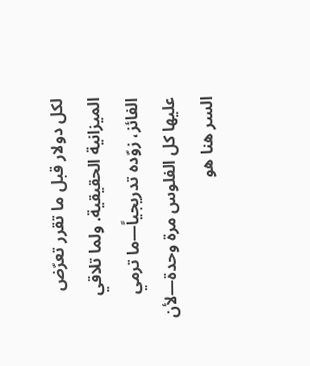لكل دولار قبل ما تقرر تعرّض الميزانية الحقيقية. ولما تلاقي الفائز، زوّده تدريجياً—ما ترمي عليها كل الفلوس مرة وحدة—لأن السر هنا هو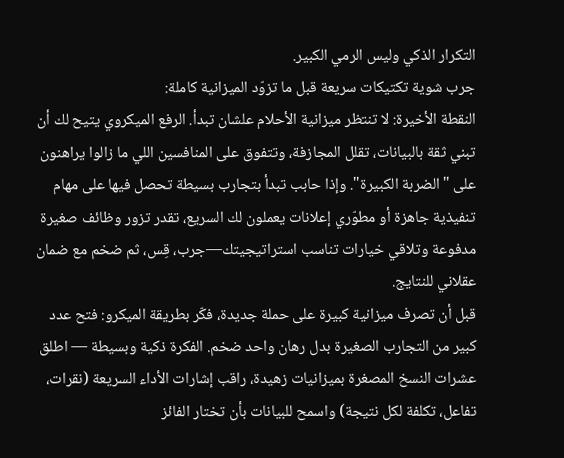التكرار الذكي وليس الرمي الكبير.
جرب شوية تكتيكات سريعة قبل ما تزوّد الميزانية كاملة:
النقطة الأخيرة: لا تنتظر ميزانية الأحلام علشان تبدأ. الرفع الميكروي يتيح لك أن تبني ثقة بالبيانات، تقلل المجازفة، وتتفوق على المنافسين اللي ما زالوا يراهنون على "الضربة الكبيرة". وإذا حابب تبدأ بتجارب بسيطة تحصل فيها على مهام تنفيذية جاهزة أو مطوّري إعلانات يعملون لك السريع، تقدر تزور وظائف صغيرة مدفوعة وتلاقي خيارات تناسب استراتيجيتك—جرب، قِس، ثم ضخم مع ضمان عقلاني للنتايج.
قبل أن تصرف ميزانية كبيرة على حملة جديدة، فكّر بطريقة الميكرو: فتح عدد كبير من التجارب الصغيرة بدل رهان واحد ضخم. الفكرة ذكية وبسيطة — اطلق عشرات النسخ المصغرة بميزانيات زهيدة، راقب إشارات الأداء السريعة (نقرات، تفاعل، تكلفة لكل نتيجة) واسمح للبيانات بأن تختار الفائز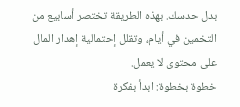بدل حدسك. بهذه الطريقة تختصر أسابيع من التخمين في أيام، وتقلل إحتمالية إهدار المال على محتوى لا يعمل.
خطوة بخطوة: ابدأ بفكرة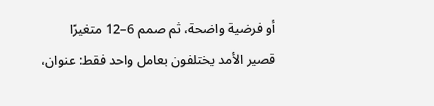أو فرضية واضحة، ثم صمم 6–12 متغيرًا قصير الأمد يختلفون بعامل واحد فقط: عنوان،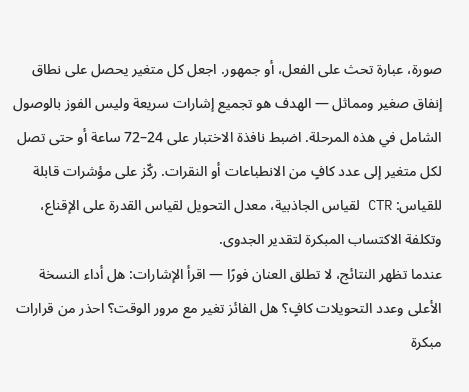صورة، عبارة تحث على الفعل، أو جمهور. اجعل كل متغير يحصل على نطاق إنفاق صغير ومماثل — الهدف هو تجميع إشارات سريعة وليس الفوز بالوصول الشامل في هذه المرحلة. اضبط نافذة الاختبار على 24–72 ساعة أو حتى تصل لكل متغير إلى عدد كافٍ من الانطباعات أو النقرات. ركّز على مؤشرات قابلة للقياس: CTR لقياس الجاذبية، معدل التحويل لقياس القدرة على الإقناع، وتكلفة الاكتساب المبكرة لتقدير الجدوى.
عندما تظهر النتائج، لا تطلق العنان فورًا — اقرأ الإشارات: هل أداء النسخة الأعلى وعدد التحويلات كافٍ؟ هل الفائز تغير مع مرور الوقت؟ احذر من قرارات مبكرة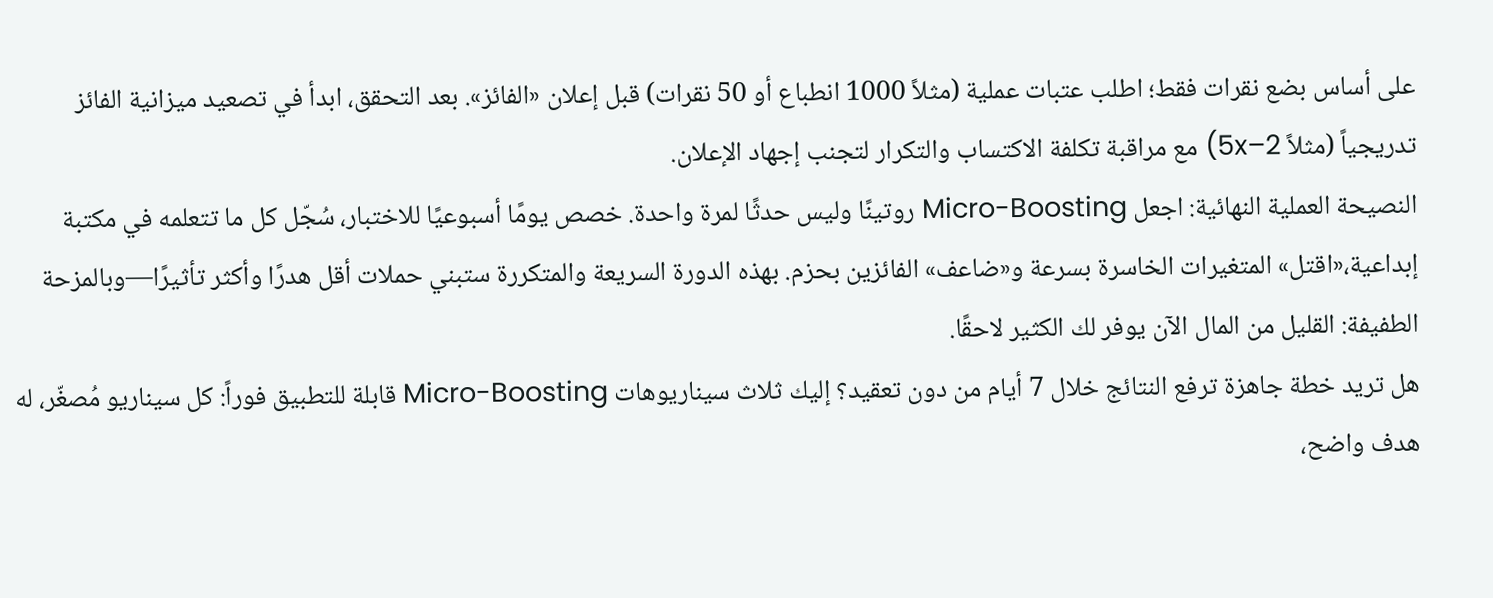على أساس بضع نقرات فقط؛ اطلب عتبات عملية (مثلاً 1000 انطباع أو 50 نقرات) قبل إعلان «الفائز». بعد التحقق، ابدأ في تصعيد ميزانية الفائز تدريجياً (مثلاً 2–5x) مع مراقبة تكلفة الاكتساب والتكرار لتجنب إجهاد الإعلان.
النصيحة العملية النهائية: اجعل Micro-Boosting روتينًا وليس حدثًا لمرة واحدة. خصص يومًا أسبوعيًا للاختبار، سُجّل كل ما تتعلمه في مكتبة إبداعية،«اقتل» المتغيرات الخاسرة بسرعة و«ضاعف» الفائزين بحزم. بهذه الدورة السريعة والمتكررة ستبني حملات أقل هدرًا وأكثر تأثيرًا—وبالمزحة الطفيفة: القليل من المال الآن يوفر لك الكثير لاحقًا.
هل تريد خطة جاهزة ترفع النتائج خلال 7 أيام من دون تعقيد؟ إليك ثلاث سيناريوهات Micro-Boosting قابلة للتطبيق فوراً: كل سيناريو مُصغّر، له هدف واضح،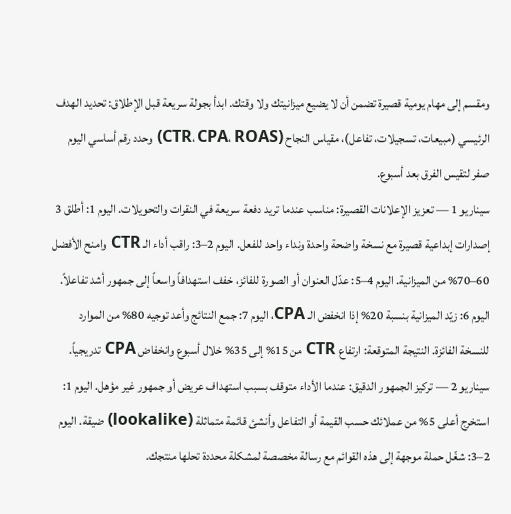ومقسم إلى مهام يومية قصيرة تضمن أن لا يضيع ميزانيتك ولا وقتك. ابدأ بجولة سريعة قبل الإطلاق: تحديد الهدف الرئيسي (مبيعات، تسجيلات، تفاعل)، مقياس النجاح (CTR، CPA، ROAS) وحدد رقم أساسي اليوم صفر لتقيس الفرق بعد أسبوع.
سيناريو 1 — تعزيز الإعلانات القصيرة: مناسب عندما تريد دفعة سريعة في النقرات والتحويلات. اليوم 1: أطلق 3 إصدارات إبداعية قصيرة مع نسخة واضحة واحدة ونداء واحد للفعل. اليوم 2–3: راقب أداء الـ CTR وامنح الأفضل 60–70% من الميزانية. اليوم 4–5: عدّل العنوان أو الصورة للفائز، خفف استهدافاً واسعاً إلى جمهور أشد تفاعلاً. اليوم 6: زيّد الميزانية بنسبة 20% إذا انخفض الـ CPA، اليوم 7: جمع النتائج وأعد توجيه 80% من الموارد للنسخة الفائزة. النتيجة المتوقعة: ارتفاع CTR من 15% إلى 35% خلال أسبوع وانخفاض CPA تدريجياً.
سيناريو 2 — تركيز الجمهور الدقيق: عندما الأداء متوقف بسبب استهداف عريض أو جمهور غير مؤهل. اليوم 1: استخرج أعلى 5% من عملائك حسب القيمة أو التفاعل وأنشئ قائمة متماثلة (lookalike) ضيقة. اليوم 2–3: شغّل حملة موجهة إلى هذه القوائم مع رسالة مخصصة لمشكلة محددة تحلها منتجك.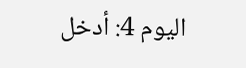اليوم 4: أدخل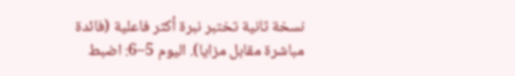نسخة ثانية تختبر نبرة أكثر فاعلية (فائدة مباشرة مقابل مزايا). اليوم 5–6: اضبط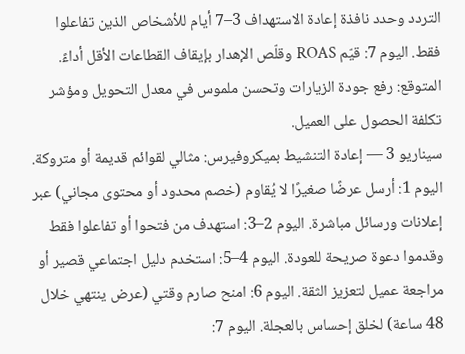التردد وحدد نافذة إعادة الاستهداف 3–7 أيام للأشخاص الذين تفاعلوا فقط. اليوم 7: قيّم ROAS وقلّص الإهدار بإيقاف القطاعات الأقل أداءً. المتوقع: رفع جودة الزيارات وتحسن ملموس في معدل التحويل ومؤشر تكلفة الحصول على العميل.
سيناريو 3 — إعادة التنشيط بميكروفيرس: مثالي لقوائم قديمة أو متروكة. اليوم 1: أرسل عرضًا صغيرًا لا يُقاوم (خصم محدود أو محتوى مجاني) عبر إعلانات ورسائل مباشرة. اليوم 2–3: استهدف من فتحوا أو تفاعلوا فقط وقدموا دعوة صريحة للعودة. اليوم 4–5: استخدم دليل اجتماعي قصير أو مراجعة عميل لتعزيز الثقة. اليوم 6: امنح صارم وقتي (عرض ينتهي خلال 48 ساعة) لخلق إحساس بالعجلة. اليوم 7: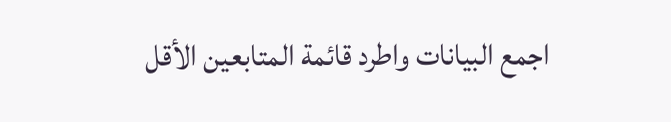اجمع البيانات واطرد قائمة المتابعين الأقل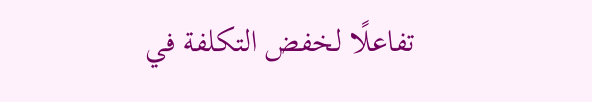تفاعلًا لخفض التكلفة في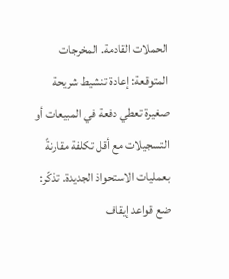الحملات القادمة. المخرجات المتوقعة: إعادة تنشيط شريحة صغيرة تعطي دفعة في المبيعات أو التسجيلات مع أقل تكلفة مقارنةً بعمليات الاستحواذ الجديدة. تذكّر: ضع قواعد إيقاف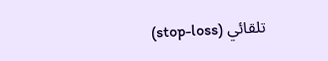تلقائي (stop-loss)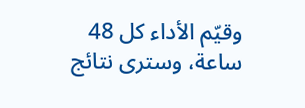وقيّم الأداء كل 48 ساعة، وسترى نتائج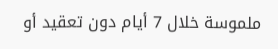ملموسة خلال 7 أيام دون تعقيد أو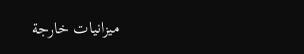ميزانيات خارجة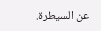عن السيطرة.